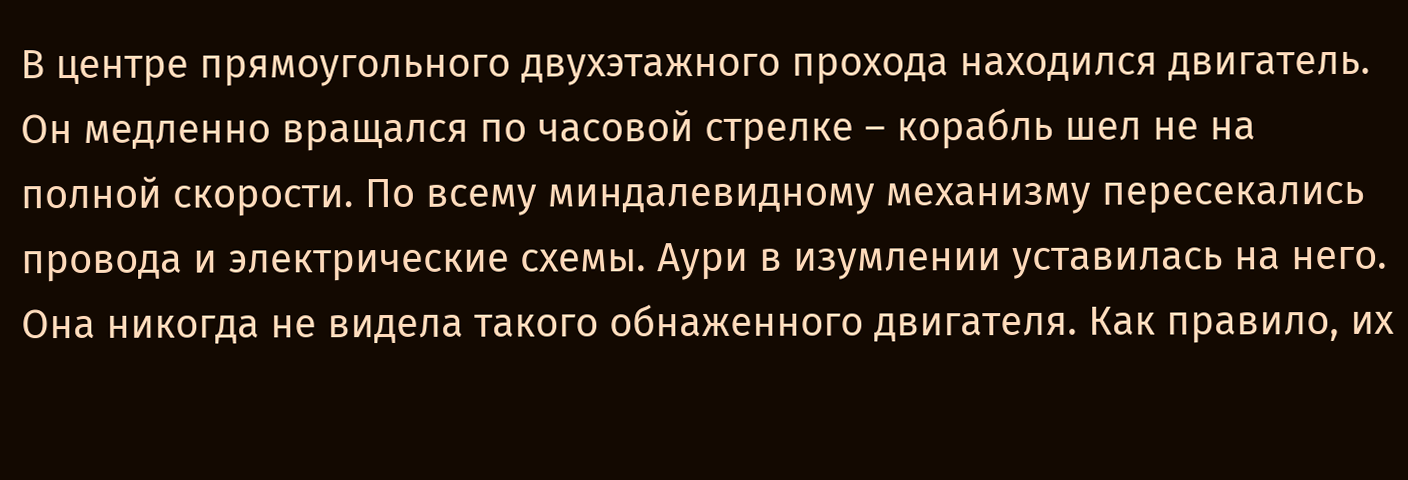В центре прямоугольного двухэтажного прохода находился двигатель. Он медленно вращался по часовой стрелке – корабль шел не на полной скорости. По всему миндалевидному механизму пересекались провода и электрические схемы. Аури в изумлении уставилась на него. Она никогда не видела такого обнаженного двигателя. Как правило, их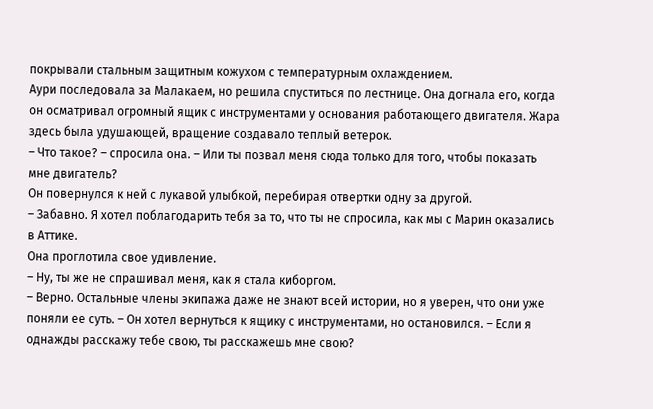покрывали стальным защитным кожухом с температурным охлаждением.
Аури последовала за Малакаем, но решила спуститься по лестнице. Она догнала его, когда он осматривал огромный ящик с инструментами у основания работающего двигателя. Жара здесь была удушающей, вращение создавало теплый ветерок.
– Что такое? – спросила она. – Или ты позвал меня сюда только для того, чтобы показать мне двигатель?
Он повернулся к ней с лукавой улыбкой, перебирая отвертки одну за другой.
– Забавно. Я хотел поблагодарить тебя за то, что ты не спросила, как мы с Марин оказались в Аттике.
Она проглотила свое удивление.
– Ну, ты же не спрашивал меня, как я стала киборгом.
– Верно. Остальные члены экипажа даже не знают всей истории, но я уверен, что они уже поняли ее суть. – Он хотел вернуться к ящику с инструментами, но остановился. – Если я однажды расскажу тебе свою, ты расскажешь мне свою?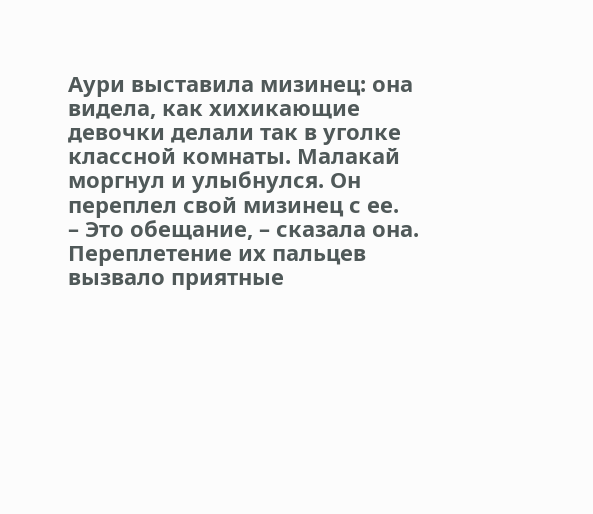Аури выставила мизинец: она видела, как хихикающие девочки делали так в уголке классной комнаты. Малакай моргнул и улыбнулся. Он переплел свой мизинец с ее.
– Это обещание, – сказала она. Переплетение их пальцев вызвало приятные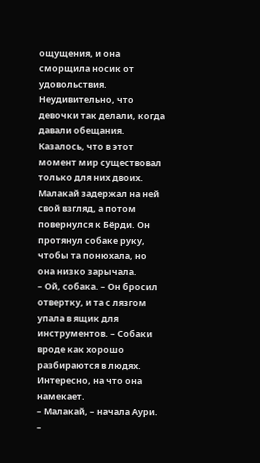ощущения, и она сморщила носик от удовольствия. Неудивительно, что девочки так делали, когда давали обещания. Казалось, что в этот момент мир существовал только для них двоих.
Малакай задержал на ней свой взгляд, а потом повернулся к Бёрди. Он протянул собаке руку, чтобы та понюхала, но она низко зарычала.
– Ой, собака. – Он бросил отвертку, и та с лязгом упала в ящик для инструментов. – Собаки вроде как хорошо разбираются в людях. Интересно, на что она намекает.
– Малакай, – начала Аури. –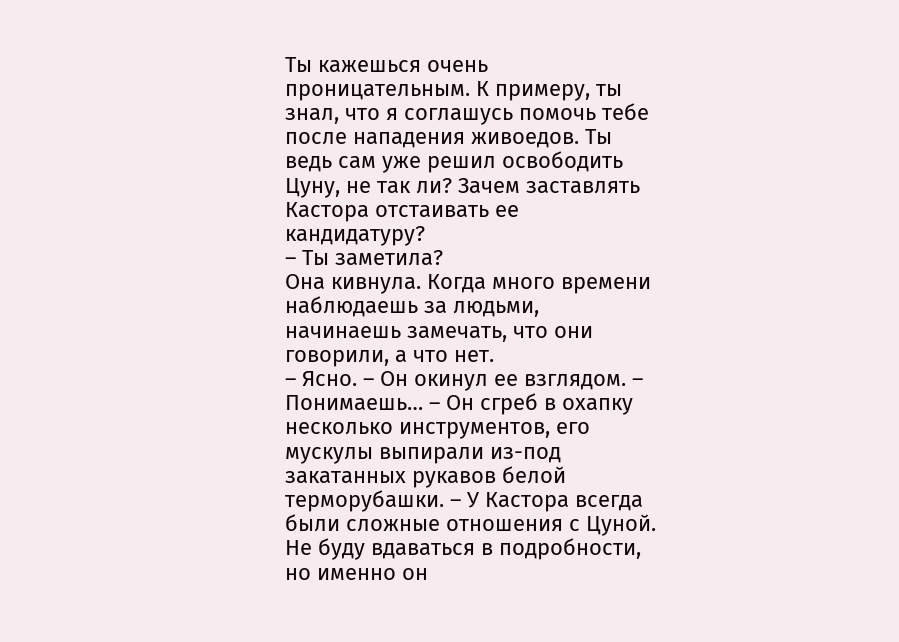Ты кажешься очень проницательным. К примеру, ты знал, что я соглашусь помочь тебе после нападения живоедов. Ты ведь сам уже решил освободить Цуну, не так ли? Зачем заставлять Кастора отстаивать ее кандидатуру?
– Ты заметила?
Она кивнула. Когда много времени наблюдаешь за людьми, начинаешь замечать, что они говорили, а что нет.
– Ясно. – Он окинул ее взглядом. – Понимаешь… – Он сгреб в охапку несколько инструментов, его мускулы выпирали из-под закатанных рукавов белой терморубашки. – У Кастора всегда были сложные отношения с Цуной. Не буду вдаваться в подробности, но именно он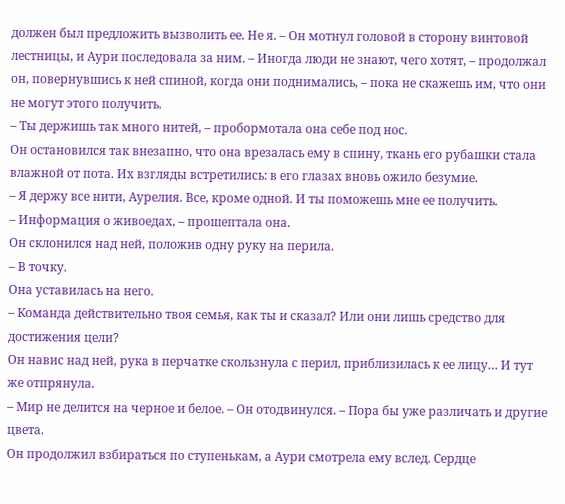должен был предложить вызволить ее. Не я. – Он мотнул головой в сторону винтовой лестницы, и Аури последовала за ним. – Иногда люди не знают, чего хотят, – продолжал он, повернувшись к ней спиной, когда они поднимались, – пока не скажешь им, что они не могут этого получить.
– Ты держишь так много нитей, – пробормотала она себе под нос.
Он остановился так внезапно, что она врезалась ему в спину, ткань его рубашки стала влажной от пота. Их взгляды встретились: в его глазах вновь ожило безумие.
– Я держу все нити, Аурелия. Все, кроме одной. И ты поможешь мне ее получить.
– Информация о живоедах, – прошептала она.
Он склонился над ней, положив одну руку на перила.
– В точку.
Она уставилась на него.
– Команда действительно твоя семья, как ты и сказал? Или они лишь средство для достижения цели?
Он навис над ней, рука в перчатке скользнула с перил, приблизилась к ее лицу… И тут же отпрянула.
– Мир не делится на черное и белое. – Он отодвинулся. – Пора бы уже различать и другие цвета.
Он продолжил взбираться по ступенькам, а Аури смотрела ему вслед. Сердце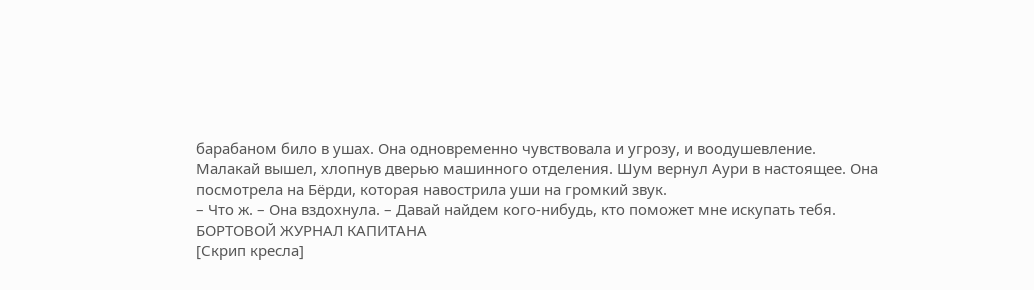барабаном било в ушах. Она одновременно чувствовала и угрозу, и воодушевление.
Малакай вышел, хлопнув дверью машинного отделения. Шум вернул Аури в настоящее. Она посмотрела на Бёрди, которая навострила уши на громкий звук.
– Что ж. – Она вздохнула. – Давай найдем кого-нибудь, кто поможет мне искупать тебя.
БОРТОВОЙ ЖУРНАЛ КАПИТАНА
[Скрип кресла]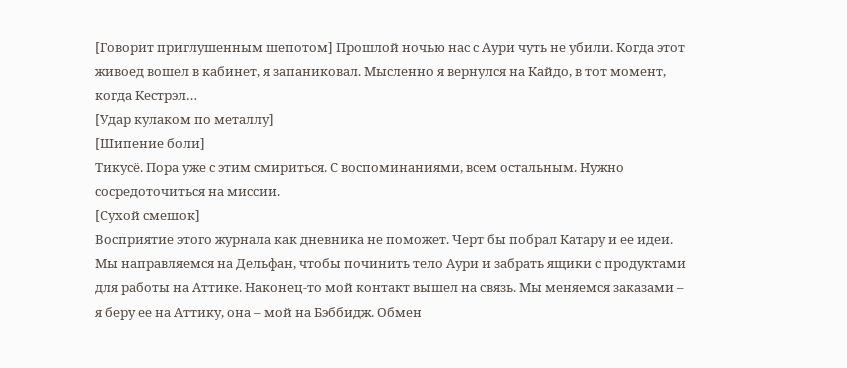[Говорит приглушенным шепотом] Прошлой ночью нас с Аури чуть не убили. Когда этот живоед вошел в кабинет, я запаниковал. Мысленно я вернулся на Кайдо, в тот момент, когда Кестрэл…
[Удар кулаком по металлу]
[Шипение боли]
Тикусё. Пора уже с этим смириться. С воспоминаниями, всем остальным. Нужно сосредоточиться на миссии.
[Сухой смешок]
Восприятие этого журнала как дневника не поможет. Черт бы побрал Катару и ее идеи.
Мы направляемся на Дельфан, чтобы починить тело Аури и забрать ящики с продуктами для работы на Аттике. Наконец-то мой контакт вышел на связь. Мы меняемся заказами – я беру ее на Аттику, она – мой на Бэббидж. Обмен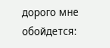дорого мне обойдется: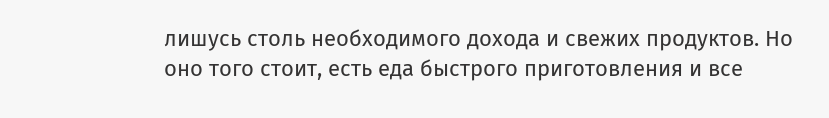лишусь столь необходимого дохода и свежих продуктов. Но оно того стоит, есть еда быстрого приготовления и все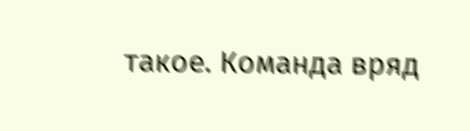такое. Команда вряд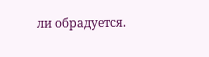ли обрадуется.